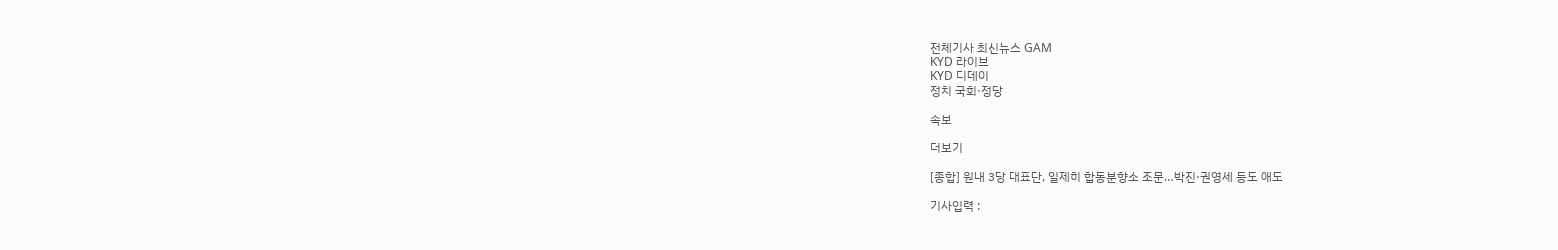전체기사 최신뉴스 GAM
KYD 라이브
KYD 디데이
정치 국회·정당

속보

더보기

[종합] 원내 3당 대표단, 일제히 합동분향소 조문…박진·권영세 등도 애도

기사입력 :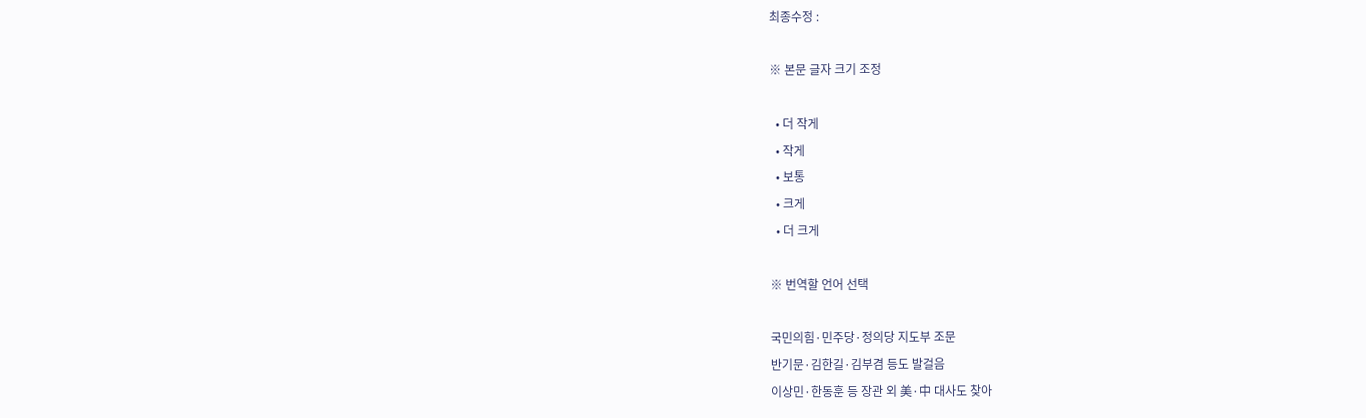최종수정 :

※ 본문 글자 크기 조정

  • 더 작게
  • 작게
  • 보통
  • 크게
  • 더 크게

※ 번역할 언어 선택

국민의힘·민주당·정의당 지도부 조문
반기문·김한길·김부겸 등도 발걸음
이상민·한동훈 등 장관 외 美·中 대사도 찾아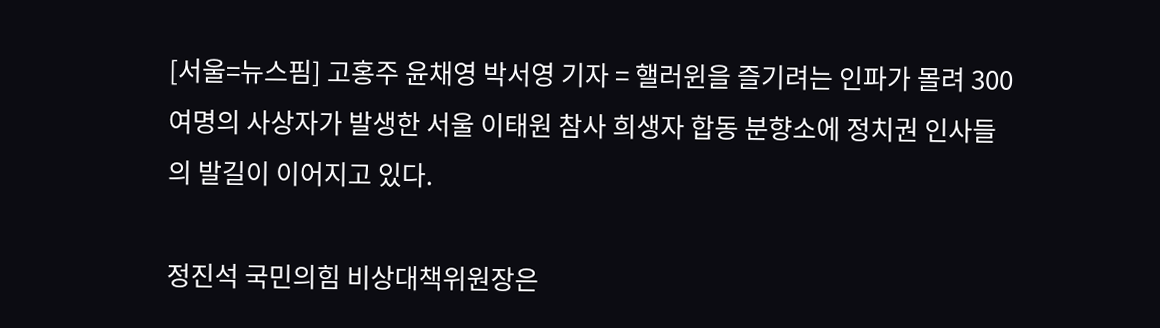[서울=뉴스핌] 고홍주 윤채영 박서영 기자 = 핼러윈을 즐기려는 인파가 몰려 300여명의 사상자가 발생한 서울 이태원 참사 희생자 합동 분향소에 정치권 인사들의 발길이 이어지고 있다.

정진석 국민의힘 비상대책위원장은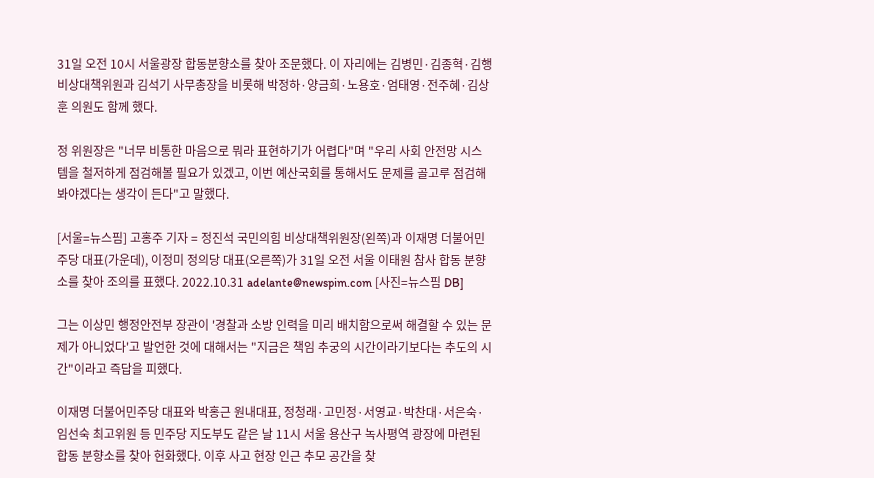31일 오전 10시 서울광장 합동분향소를 찾아 조문했다. 이 자리에는 김병민·김종혁·김행 비상대책위원과 김석기 사무총장을 비롯해 박정하·양금희·노용호·엄태영·전주혜·김상훈 의원도 함께 했다.

정 위원장은 "너무 비통한 마음으로 뭐라 표현하기가 어렵다"며 "우리 사회 안전망 시스템을 철저하게 점검해볼 필요가 있겠고, 이번 예산국회를 통해서도 문제를 골고루 점검해봐야겠다는 생각이 든다"고 말했다.

[서울=뉴스핌] 고홍주 기자 = 정진석 국민의힘 비상대책위원장(왼쪽)과 이재명 더불어민주당 대표(가운데), 이정미 정의당 대표(오른쪽)가 31일 오전 서울 이태원 참사 합동 분향소를 찾아 조의를 표했다. 2022.10.31 adelante@newspim.com [사진=뉴스핌 DB]

그는 이상민 행정안전부 장관이 '경찰과 소방 인력을 미리 배치함으로써 해결할 수 있는 문제가 아니었다'고 발언한 것에 대해서는 "지금은 책임 추궁의 시간이라기보다는 추도의 시간"이라고 즉답을 피했다.

이재명 더불어민주당 대표와 박홍근 원내대표, 정청래·고민정·서영교·박찬대·서은숙·임선숙 최고위원 등 민주당 지도부도 같은 날 11시 서울 용산구 녹사평역 광장에 마련된 합동 분향소를 찾아 헌화했다. 이후 사고 현장 인근 추모 공간을 찾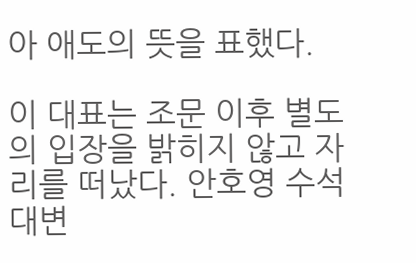아 애도의 뜻을 표했다.

이 대표는 조문 이후 별도의 입장을 밝히지 않고 자리를 떠났다. 안호영 수석대변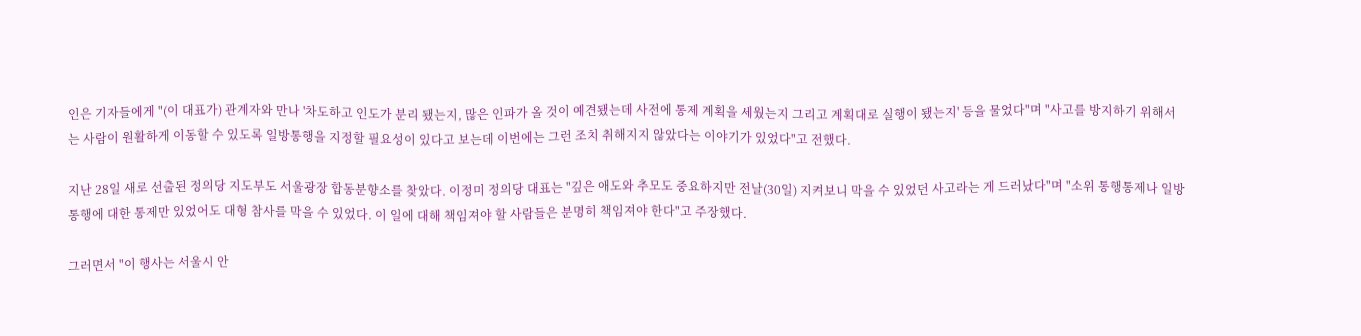인은 기자들에게 "(이 대표가) 관계자와 만나 '차도하고 인도가 분리 됐는지, 많은 인파가 올 것이 예견됐는데 사전에 통제 계획을 세웠는지 그리고 계획대로 실행이 됐는지' 등을 물었다"며 "사고를 방지하기 위해서는 사람이 원활하게 이동할 수 있도록 일방통행을 지정할 필요성이 있다고 보는데 이번에는 그런 조치 취해지지 않았다는 이야기가 있었다"고 전했다.

지난 28일 새로 선출된 정의당 지도부도 서울광장 합동분향소를 찾았다. 이정미 정의당 대표는 "깊은 애도와 추모도 중요하지만 전날(30일) 지켜보니 막을 수 있었던 사고라는 게 드러났다"며 "소위 통행통제나 일방통행에 대한 통제만 있었어도 대형 참사를 막을 수 있었다. 이 일에 대해 책임져야 할 사람들은 분명히 책임져야 한다"고 주장했다.

그러면서 "이 행사는 서울시 안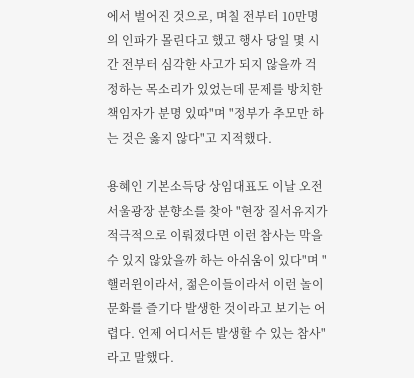에서 벌어진 것으로, 며칠 전부터 10만명의 인파가 몰린다고 했고 행사 당일 몇 시간 전부터 심각한 사고가 되지 않을까 걱정하는 목소리가 있었는데 문제를 방치한 책임자가 분명 있따"며 "정부가 추모만 하는 것은 옳지 않다"고 지적했다.

용혜인 기본소득당 상임대표도 이날 오전 서울광장 분향소를 찾아 "현장 질서유지가 적극적으로 이뤄졌다면 이런 참사는 막을 수 있지 않았을까 하는 아쉬움이 있다"며 "핼러윈이라서, 젊은이들이라서 이런 놀이 문화를 즐기다 발생한 것이라고 보기는 어렵다. 언제 어디서든 발생할 수 있는 참사"라고 말했다.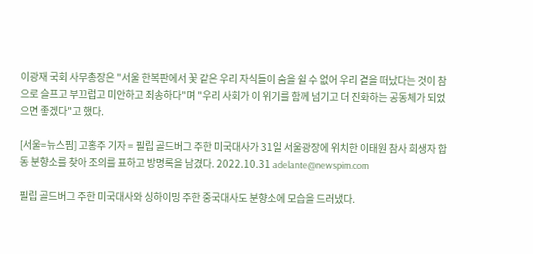이광재 국회 사무총장은 "서울 한복판에서 꽃 같은 우리 자식들이 숨을 쉴 수 없어 우리 곁을 떠났다는 것이 참으로 슬프고 부끄럽고 미안하고 죄송하다"며 "우리 사회가 이 위기를 함께 넘기고 더 진화하는 공동체가 되었으면 좋겠다"고 했다.

[서울=뉴스핌] 고홍주 기자 = 필립 골드버그 주한 미국대사가 31일 서울광장에 위치한 이태원 참사 희생자 합동 분향소를 찾아 조의를 표하고 방명록을 남겼다. 2022.10.31 adelante@newspim.com

필립 골드버그 주한 미국대사와 싱하이밍 주한 중국대사도 분향소에 모습을 드러냈다.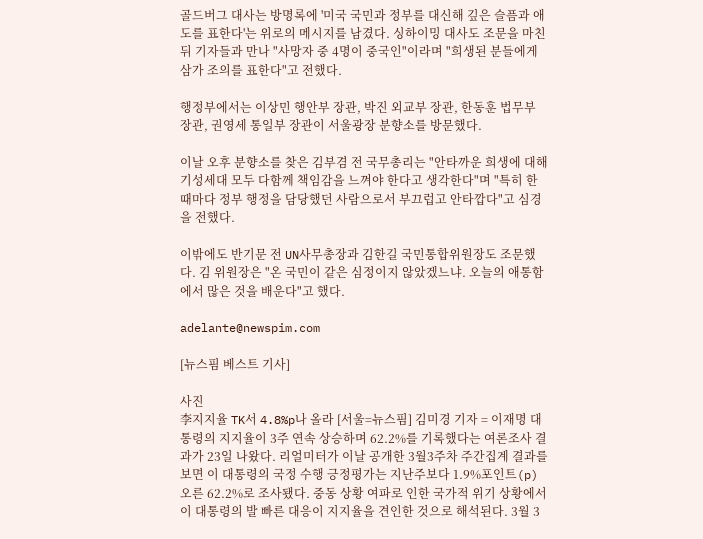골드버그 대사는 방명록에 '미국 국민과 정부를 대신해 깊은 슬픔과 애도를 표한다'는 위로의 메시지를 남겼다. 싱하이밍 대사도 조문을 마친 뒤 기자들과 만나 "사망자 중 4명이 중국인"이라며 "희생된 분들에게 삼가 조의를 표한다"고 전했다.

행정부에서는 이상민 행안부 장관, 박진 외교부 장관, 한동훈 법무부 장관, 권영세 통일부 장관이 서울광장 분향소를 방문했다.

이날 오후 분향소를 찾은 김부겸 전 국무총리는 "안타까운 희생에 대해 기성세대 모두 다함께 책임감을 느껴야 한다고 생각한다"며 "특히 한때마다 정부 행정을 담당했던 사람으로서 부끄럽고 안타깝다"고 심경을 전했다.

이밖에도 반기문 전 UN사무총장과 김한길 국민통합위원장도 조문했다. 김 위원장은 "온 국민이 같은 심정이지 않았겠느냐. 오늘의 애통함에서 많은 것을 배운다"고 했다.

adelante@newspim.com

[뉴스핌 베스트 기사]

사진
李지지율 TK서 4.8%p나 올라 [서울=뉴스핌] 김미경 기자 = 이재명 대통령의 지지율이 3주 연속 상승하며 62.2%를 기록했다는 여론조사 결과가 23일 나왔다. 리얼미터가 이날 공개한 3월3주차 주간집계 결과를 보면 이 대통령의 국정 수행 긍정평가는 지난주보다 1.9%포인트(p) 오른 62.2%로 조사됐다. 중동 상황 여파로 인한 국가적 위기 상황에서 이 대통령의 발 빠른 대응이 지지율을 견인한 것으로 해석된다. 3월 3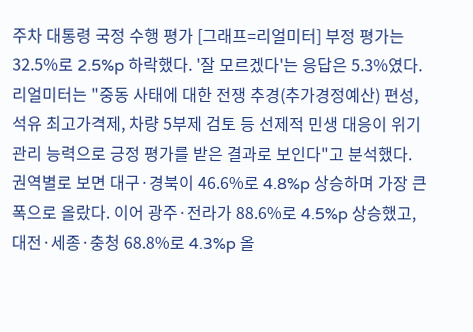주차 대통령 국정 수행 평가 [그래프=리얼미터] 부정 평가는 32.5%로 2.5%p 하락했다. '잘 모르겠다'는 응답은 5.3%였다. 리얼미터는 "중동 사태에 대한 전쟁 추경(추가경정예산) 편성, 석유 최고가격제, 차량 5부제 검토 등 선제적 민생 대응이 위기 관리 능력으로 긍정 평가를 받은 결과로 보인다"고 분석했다. 권역별로 보면 대구·경북이 46.6%로 4.8%p 상승하며 가장 큰 폭으로 올랐다. 이어 광주·전라가 88.6%로 4.5%p 상승했고, 대전·세종·충청 68.8%로 4.3%p 올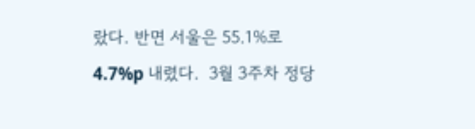랐다. 반면 서울은 55.1%로 4.7%p 내렸다.  3월 3주차 정당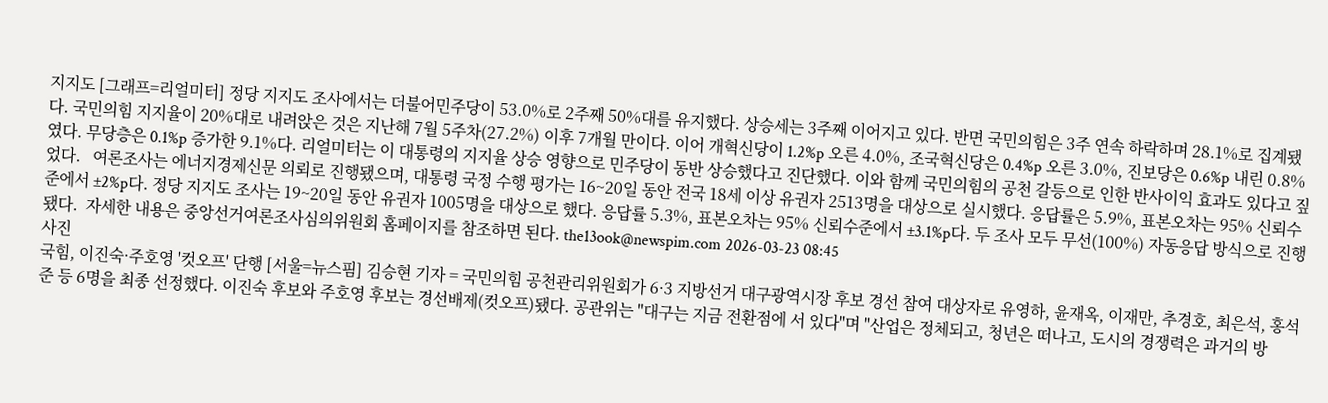지지도 [그래프=리얼미터] 정당 지지도 조사에서는 더불어민주당이 53.0%로 2주째 50%대를 유지했다. 상승세는 3주째 이어지고 있다. 반면 국민의힘은 3주 연속 하락하며 28.1%로 집계됐다. 국민의힘 지지율이 20%대로 내려앉은 것은 지난해 7월 5주차(27.2%) 이후 7개월 만이다. 이어 개혁신당이 1.2%p 오른 4.0%, 조국혁신당은 0.4%p 오른 3.0%, 진보당은 0.6%p 내린 0.8%였다. 무당층은 0.1%p 증가한 9.1%다. 리얼미터는 이 대통령의 지지율 상승 영향으로 민주당이 동반 상승했다고 진단했다. 이와 함께 국민의힘의 공천 갈등으로 인한 반사이익 효과도 있다고 짚었다.   여론조사는 에너지경제신문 의뢰로 진행됐으며, 대통령 국정 수행 평가는 16~20일 동안 전국 18세 이상 유권자 2513명을 대상으로 실시했다. 응답률은 5.9%, 표본오차는 95% 신뢰수준에서 ±2%p다. 정당 지지도 조사는 19~20일 동안 유권자 1005명을 대상으로 했다. 응답률 5.3%, 표본오차는 95% 신뢰수준에서 ±3.1%p다. 두 조사 모두 무선(100%) 자동응답 방식으로 진행됐다.  자세한 내용은 중앙선거여론조사심의위원회 홈페이지를 참조하면 된다. the13ook@newspim.com 2026-03-23 08:45
사진
국힘, 이진숙·주호영 '컷오프' 단행 [서울=뉴스핌] 김승현 기자 = 국민의힘 공천관리위원회가 6·3 지방선거 대구광역시장 후보 경선 참여 대상자로 유영하, 윤재옥, 이재만, 추경호, 최은석, 홍석준 등 6명을 최종 선정했다. 이진숙 후보와 주호영 후보는 경선배제(컷오프)됐다. 공관위는 "대구는 지금 전환점에 서 있다"며 "산업은 정체되고, 청년은 떠나고, 도시의 경쟁력은 과거의 방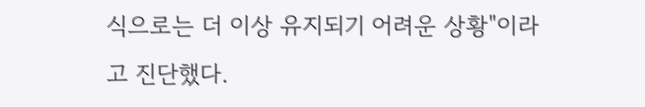식으로는 더 이상 유지되기 어려운 상황"이라고 진단했다.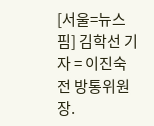[서울=뉴스핌] 김학선 기자 = 이진숙 전 방통위원장.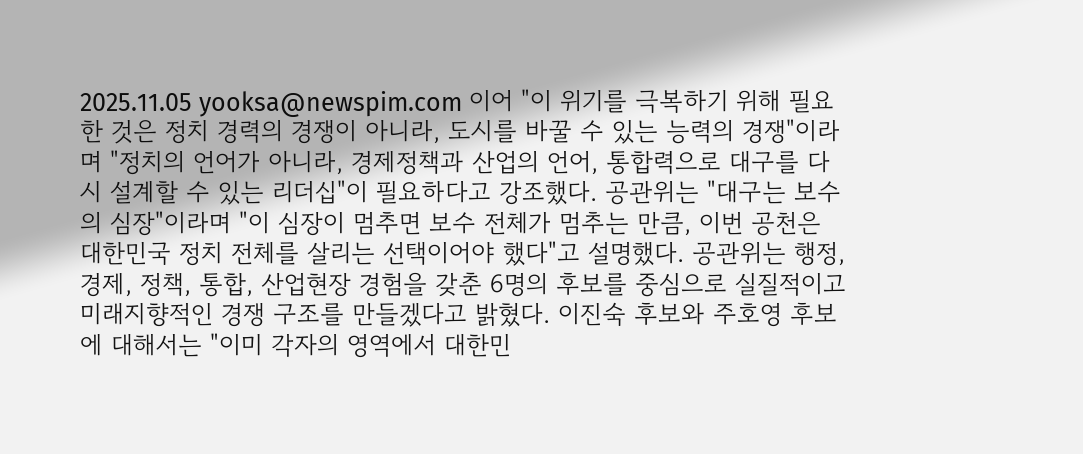2025.11.05 yooksa@newspim.com 이어 "이 위기를 극복하기 위해 필요한 것은 정치 경력의 경쟁이 아니라, 도시를 바꿀 수 있는 능력의 경쟁"이라며 "정치의 언어가 아니라, 경제정책과 산업의 언어, 통합력으로 대구를 다시 설계할 수 있는 리더십"이 필요하다고 강조했다. 공관위는 "대구는 보수의 심장"이라며 "이 심장이 멈추면 보수 전체가 멈추는 만큼, 이번 공천은 대한민국 정치 전체를 살리는 선택이어야 했다"고 설명했다. 공관위는 행정, 경제, 정책, 통합, 산업현장 경험을 갖춘 6명의 후보를 중심으로 실질적이고 미래지향적인 경쟁 구조를 만들겠다고 밝혔다. 이진숙 후보와 주호영 후보에 대해서는 "이미 각자의 영역에서 대한민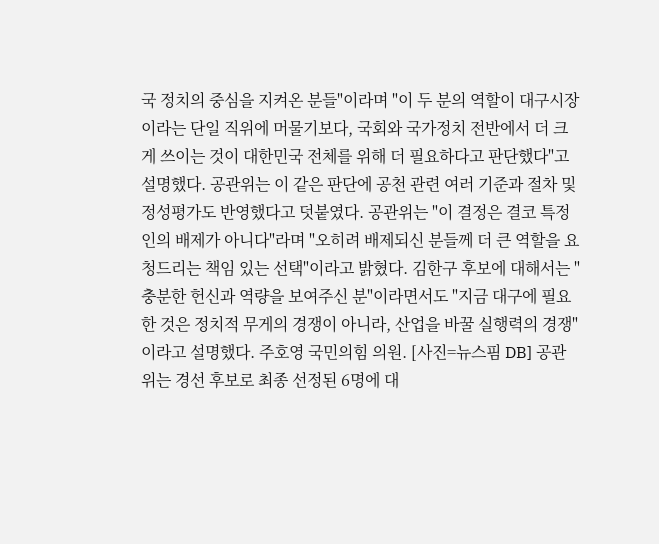국 정치의 중심을 지켜온 분들"이라며 "이 두 분의 역할이 대구시장이라는 단일 직위에 머물기보다, 국회와 국가정치 전반에서 더 크게 쓰이는 것이 대한민국 전체를 위해 더 필요하다고 판단했다"고 설명했다. 공관위는 이 같은 판단에 공천 관련 여러 기준과 절차 및 정성평가도 반영했다고 덧붙였다. 공관위는 "이 결정은 결코 특정인의 배제가 아니다"라며 "오히려 배제되신 분들께 더 큰 역할을 요청드리는 책임 있는 선택"이라고 밝혔다. 김한구 후보에 대해서는 "충분한 헌신과 역량을 보여주신 분"이라면서도 "지금 대구에 필요한 것은 정치적 무게의 경쟁이 아니라, 산업을 바꿀 실행력의 경쟁"이라고 설명했다. 주호영 국민의힘 의원. [사진=뉴스핌 DB] 공관위는 경선 후보로 최종 선정된 6명에 대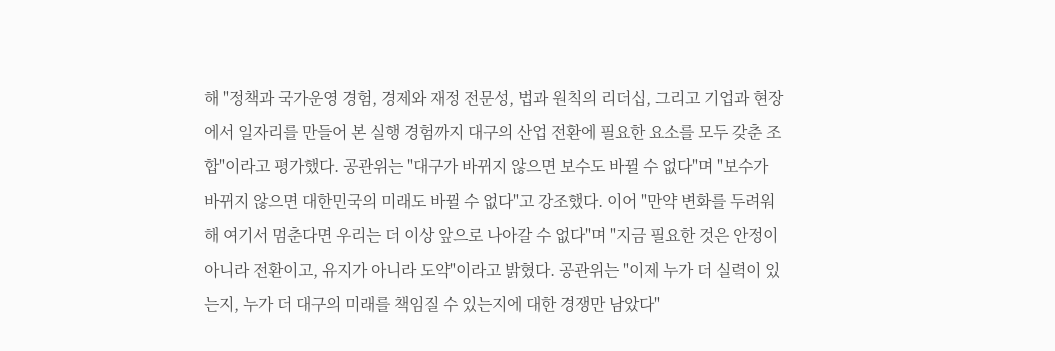해 "정책과 국가운영 경험, 경제와 재정 전문성, 법과 원칙의 리더십, 그리고 기업과 현장에서 일자리를 만들어 본 실행 경험까지 대구의 산업 전환에 필요한 요소를 모두 갖춘 조합"이라고 평가했다. 공관위는 "대구가 바뀌지 않으면 보수도 바뀔 수 없다"며 "보수가 바뀌지 않으면 대한민국의 미래도 바뀔 수 없다"고 강조했다. 이어 "만약 변화를 두려워해 여기서 멈춘다면 우리는 더 이상 앞으로 나아갈 수 없다"며 "지금 필요한 것은 안정이 아니라 전환이고, 유지가 아니라 도약"이라고 밝혔다. 공관위는 "이제 누가 더 실력이 있는지, 누가 더 대구의 미래를 책임질 수 있는지에 대한 경쟁만 남았다"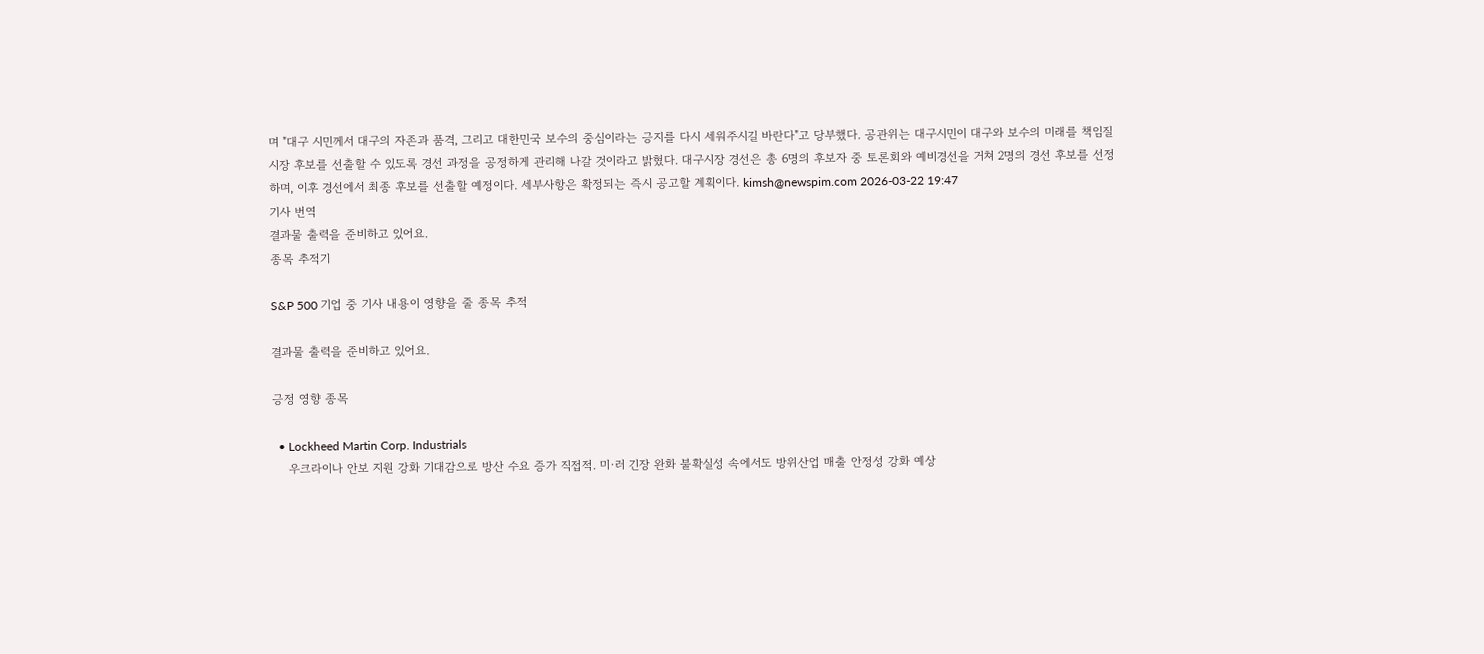며 "대구 시민께서 대구의 자존과 품격, 그리고 대한민국 보수의 중심이라는 긍지를 다시 세워주시길 바란다"고 당부했다. 공관위는 대구시민이 대구와 보수의 미래를 책임질 시장 후보를 선출할 수 있도록 경선 과정을 공정하게 관리해 나갈 것이라고 밝혔다. 대구시장 경선은 총 6명의 후보자 중 토론회와 예비경선을 거쳐 2명의 경선 후보를 선정하며, 이후 경선에서 최종 후보를 선출할 예정이다. 세부사항은 확정되는 즉시 공고할 계획이다. kimsh@newspim.com 2026-03-22 19:47
기사 번역
결과물 출력을 준비하고 있어요.
종목 추적기

S&P 500 기업 중 기사 내용이 영향을 줄 종목 추적

결과물 출력을 준비하고 있어요.

긍정 영향 종목

  • Lockheed Martin Corp. Industrials
    우크라이나 안보 지원 강화 기대감으로 방산 수요 증가 직접적. 미·러 긴장 완화 불확실성 속에서도 방위산업 매출 안정성 강화 예상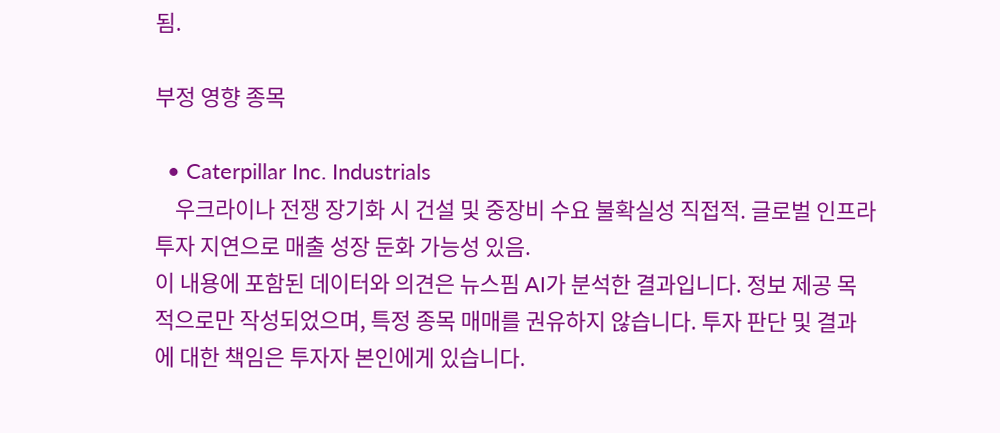됨.

부정 영향 종목

  • Caterpillar Inc. Industrials
    우크라이나 전쟁 장기화 시 건설 및 중장비 수요 불확실성 직접적. 글로벌 인프라 투자 지연으로 매출 성장 둔화 가능성 있음.
이 내용에 포함된 데이터와 의견은 뉴스핌 AI가 분석한 결과입니다. 정보 제공 목적으로만 작성되었으며, 특정 종목 매매를 권유하지 않습니다. 투자 판단 및 결과에 대한 책임은 투자자 본인에게 있습니다.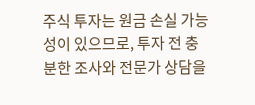주식 투자는 원금 손실 가능성이 있으므로, 투자 전 충분한 조사와 전문가 상담을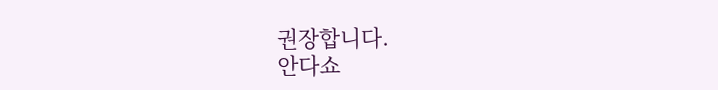권장합니다.
안다쇼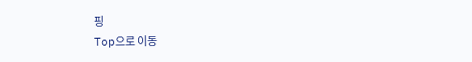핑
Top으로 이동